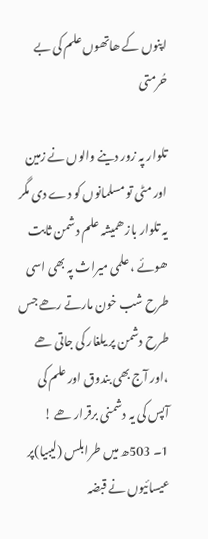اپنوں کے ھاتھوں علم کی بے حُرمتی

تلوار پہ زور دینے والوں نے زمین اور مٹی تو مسلمانوں کو دے دی مگر یہ تلوار باز ھمیشہ علم دشمن ثابت ھوئے ، علمی میراث پہ بھی اسی طرح شب خون مارتے رھے جس طرح دشمن پر یلغار کی جاتی ھے ،اور آج بھی بندوق اور علم کی آپس کی یہ دشمنی برقرار ھے !
1۔ 503ھ میں طرابلس (لیبیا)پر عیسائیوں نے قبضہ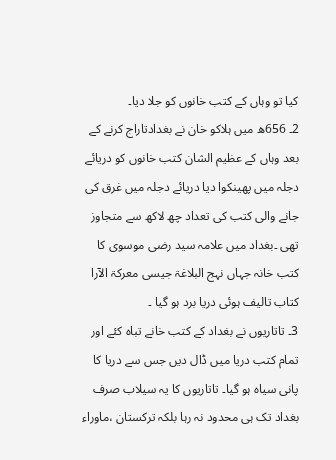کیا تو وہاں کے کتب خانوں کو جلا دیا۔
2۔ 656ھ میں ہلاکو خان نے بغدادتاراج کرنے کے بعد وہاں کے عظیم الشان کتب خانوں کو دریائے دجلہ میں پھینکوا دیا دریائے دجلہ میں غرق کی جانے والی کتب کی تعداد چھ لاکھ سے متجاوز تھی ۔بغداد میں علامہ سید رضی موسوی کا کتب خانہ جہاں نہج البلاغۃ جیسی معرکۃ الآرا کتاب تالیف ہوئی دریا برد ہو گیا ۔
3۔ تاتاریوں نے بغداد کے کتب خانے تباہ کئے اور تمام کتب دریا میں ڈال دیں جس سے دریا کا پانی سیاہ ہو گیا۔ تاتاریوں کا یہ سیلاب صرف بغداد تک ہی محدود نہ رہا بلکہ ترکستان ،ماوراء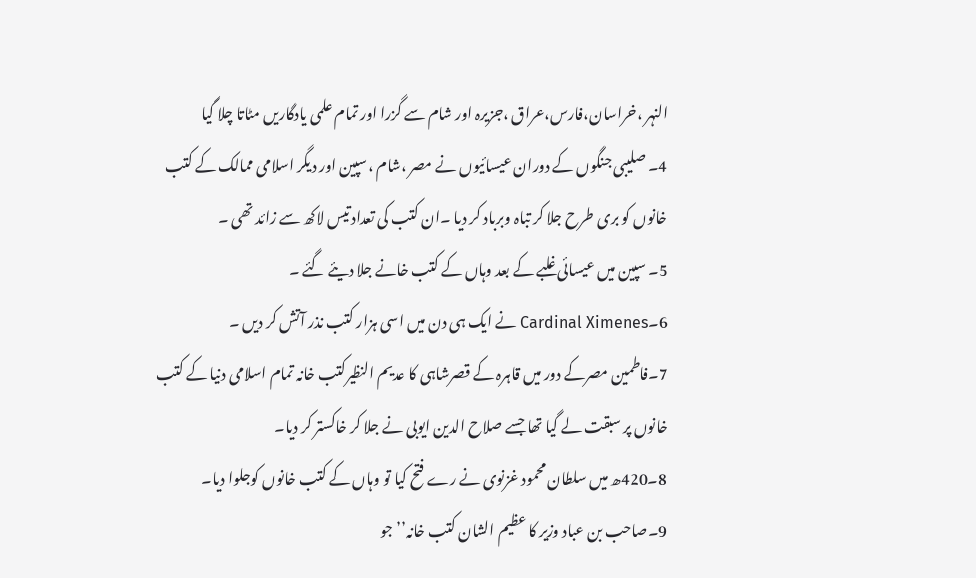النہر ،خراسان،فارس،عراق ،جزیرہ اور شام سے گزرا اور تمام علمی یادگاریں مٹاتا چلا گیا
4۔ صلیبی جنگوں کے دوران عیسائیوں نے مصر ،شام ،سپین اور دیگر اسلامی ممالک کے کتب خانوں کو بری طرح جلا کر تباہ وبرباد کر دیا ۔ان کتب کی تعداد تیس لاکھ سے زائد تھی ۔
5۔ سپین میں عیسائی غلبے کے بعد وہاں کے کتب خانے جلا دیئے گئے ۔
6۔Cardinal Ximenes نے ایک ہی دن میں اسی ہزار کتب نذر آتش کر دیں ۔
7۔فاطمین مصرکے دور میں قاہرہ کے قصرشاہی کا عدیم النظیرکتب خانہ تمام اسلامی دنیا کے کتب خانوں پر سبقت لے گیا تھا جسے صلاح الدین ایوبی نے جلا کر خاکستر کر دیا۔
8۔420ھ میں سلطان محمود غزنوی نے رے فتح کیا تو وہاں کے کتب خانوں کوجلوا دیا۔
9۔صاحب بن عباد وزیر کا عظیم الشان کتب خانہ’’ جو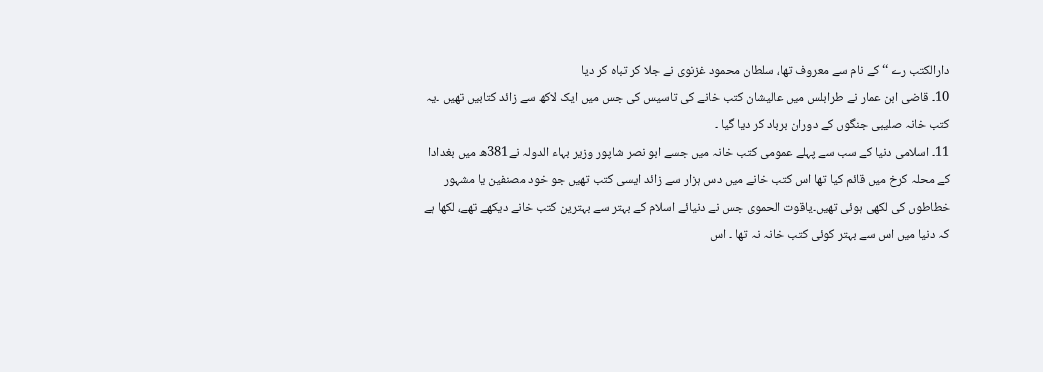دارالکتب رے ‘‘کے نام سے معروف تھا، سلطان محمود غزنوی نے جلا کر تباہ کر دیا
10۔ قاضی ابن عمار نے طرابلس میں عالیشان کتب خانے کی تاسیس کی جس میں ایک لاکھ سے زائد کتابیں تھیں ۔یہ کتب خانہ صلیبی جنگوں کے دوران برباد کر دیا گیا ۔
11۔ اسلامی دنیا کے سب سے پہلے عمومی کتب خانہ میں جسے ابو نصر شاپور وزیر بہاء الدولہ نے381ھ میں بغدادا کے محلہ کرخ میں قائم کیا تھا اس کتب خانے میں دس ہزار سے زائد ایسی کتب تھیں جو خود مصنفین یا مشہور خطاطوں کی لکھی ہوئی تھیں۔یاقوت الحموی جس نے دنیائے اسلام کے بہتر سے بہترین کتب خانے دیکھے تھے، لکھا ہے کہ دنیا میں اس سے بہتر کوئی کتب خانہ نہ تھا ۔ اس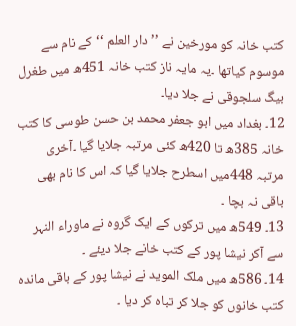کتب خانہ کو مورخین نے ’’دار العلم ‘‘کے نام سے موسوم کیاتھا ۔یہ مایہ ناز کتب خانہ 451ھ میں طغرل بیگ سلجوقی نے جلا دیا۔
12۔ بغداد میں ابو جعفر محمد بن حسن طوسی کا کتب خانہ 385ھ تا 420ھ کئی مرتبہ جلایا گیا ۔آخری مرتبہ 448میں اسطرح جلایا گیا کہ اس کا نام بھی باقی نہ بچا ۔
13۔ 549ھ میں ترکوں کے ایک گروہ نے ماوراء النہر سے آکر نیشا پور کے کتب خانے جلا دیئے ۔
14۔ 586ھ میں ملک الموید نے نیشا پور کے باقی ماندہ کتب خانوں کو جلا کر تباہ کر دیا ۔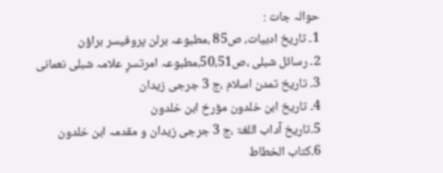حوالہ جات :
1۔ تاریخ ادبیات، ص85 ،مطبوعہ برلن پروفیسر براؤن
2۔ رسائل شبلی ،ص50،51،مطبوعہ امرتسرٍ علامہ شبلی نعمانی
3۔ تاریخ تمدن اسلام ،ج 3 جرجی زیدان
4۔ تاریخ ابن خلدون مؤرخ ابن خلدون
5۔تاریخ آداب اللغۃ ،ج 3 جرجی زیدان و مقدمہ ابن خلدون
6۔کتاب الخطاط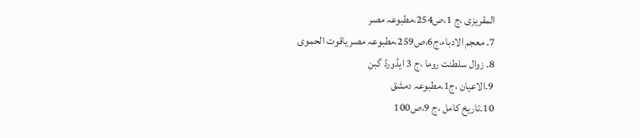المقریزی ،ج 1،ص254،مطبوعہ مصر
7۔ معجم الادباء،ج6،ص259،مطبوعہ مصر یاقوت الحموی
8۔ زوال سلطنت روما ،ج 3 ایڈورڈ گبن
9۔الاعیان ،ج1،مطبوعہ دمشق
10۔تاریخ کامل ،ج 9،ص100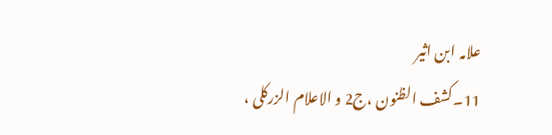علامہ ابن اثیر
11۔کشف الظنون ،ج2 و الاعلام الزرکلی ،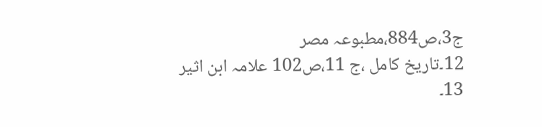ج3،ص884،مطبوعہ مصر
12۔تاریخ کامل ،ج 11،ص102 علامہ ابن اثیر
13۔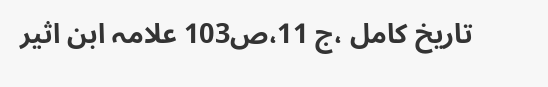تاریخ کامل ،ج 11،ص103 علامہ ابن اثیر